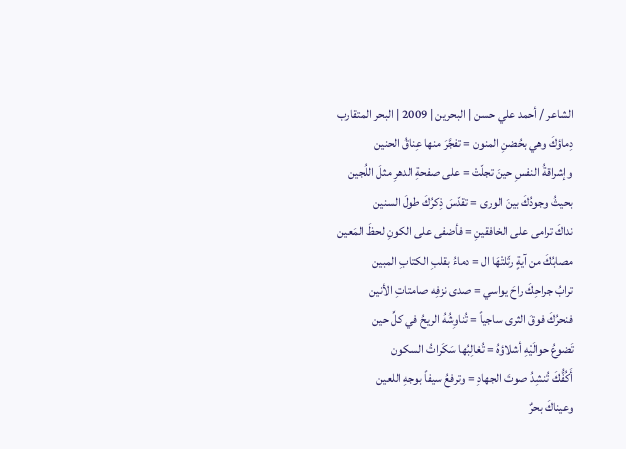الشاعر / أحمد علي حسن | البحرين | 2009 | البحر المتقارب
دِماؤكَ وهي بحُضنِ المنون = تفجَّرَ منها عِناقُ الحنين
وإشراقةُ النفسِ حينَ تجلّتْ = على صفحةِ الدهرِ مثلَ اللُجين
بحيثُ وجودُكَ بينَ الورى = تقدّسَ ذِكرُكَ طولَ السنين
نداكَ ترامى على الخافقينِ = فأضفى على الكونِ لحظَ المَعين
مصابُكَ من آيةٍ رتّلتْهَا ال = دماءُ بقلبِ الكتابِ المبين
ترابُ جراحِكَ راحَ يواسي = صدى نزفِه صامتاتِ الأنين
فنحرُكَ فوقَ الثرى ساجياً = تُناوِشُهُ الريحُ في كلِّ حين
تَضوعُ حوالَيْهِ أشلاؤهُ = تُغالِبُها سَكَراتُ السكون
أَكُفُّكَ تُنشِدُ صوتَ الجهادِ = وترفعُ سيفاً بوجهِ اللعين
وعيناكَ بحرٌ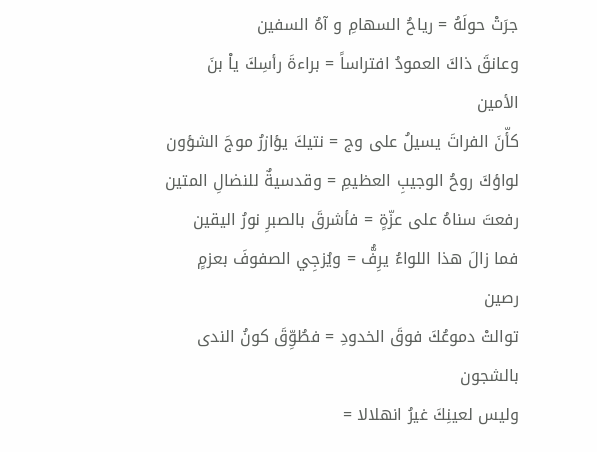جرَتْ حولَهُ = رياحُ السهامِ و آهُ السفين
وعانقَ ذاكَ العمودُ افتراساً = براءةَ رأسِكَ ياْ بنَ الأمين
كأّنَ الفراتَ يسيلُ على وج = نتيكَ يؤازرُ موجَ الشؤون
لواؤكَ روحُ الوجيبِ العظيمِ = وقدسيةٌ للنضالِ المتين
رفعتَ سناهُ على عزّةٍ = فأشرقَ بالصبرِ نورُ اليقين
فما زالَ هذا اللواءُ يرِفُّ = ويُزجِي الصفوفَ بعزمٍ رصين
توالتْ دموعُكَ فوقَ الخدودِ = فطُوِّقَ كونُ الندى بالشجون
وليس لعينِكَ غيرُ انهلالا =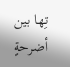تِها بين أضرحةٍ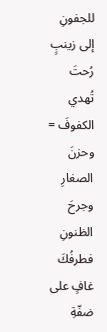للجفونِ
إلى زينبٍ رُحتَ تُهدي الكفوفَ = وحزنَ الصغارِ وجرحَ الظنونِ
فطرفُكَ غافٍ على ضفّةِ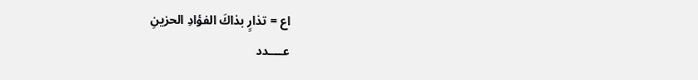اع = تذارٍ بذاكَ الفؤادِ الحزينِ
عــــدد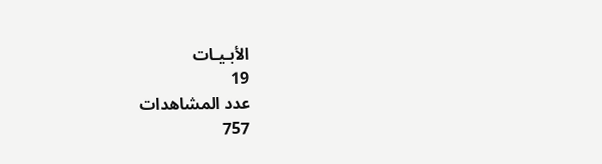الأبـيـات
19
عدد المشاهدات
757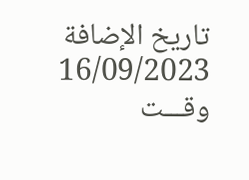تاريخ الإضافة
16/09/2023
وقـــت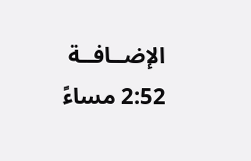الإضــافــة
2:52 مساءً